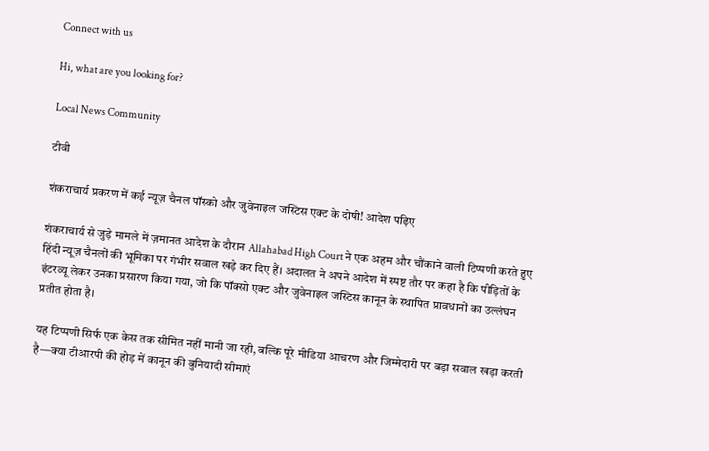Connect with us

Hi, what are you looking for?

Local News Community

टीवी

शंकराचार्य प्रकरण में कई न्यूज़ चैनल पॉस्को और जुवेनाइल जस्टिस एक्ट के दोषी! आदेश पढ़िए

शंकराचार्य से जुड़े मामले में ज़मानत आदेश के दौरान Allahabad High Court ने एक अहम और चौंकाने वाली टिप्पणी करते हुए हिंदी न्यूज़ चैनलों की भूमिका पर गंभीर सवाल खड़े कर दिए हैं। अदालत ने अपने आदेश में स्पष्ट तौर पर कहा है कि पीड़ितों के इंटरव्यू लेकर उनका प्रसारण किया गया, जो कि पॉक्सो एक्ट और जुवेनाइल जस्टिस कानून के स्थापित प्रावधानों का उल्लंघन प्रतीत होता है।

यह टिप्पणी सिर्फ एक केस तक सीमित नहीं मानी जा रही, बल्कि पूरे मीडिया आचरण और जिम्मेदारी पर बड़ा सवाल खड़ा करती है—क्या टीआरपी की होड़ में कानून की बुनियादी सीमाएं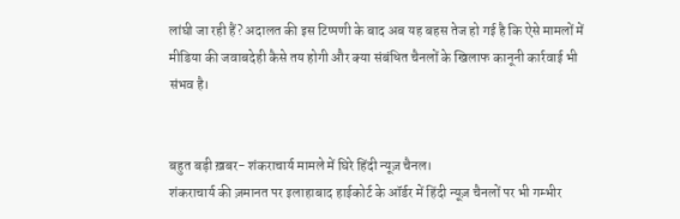लांघी जा रही हैं? अदालत की इस टिप्पणी के बाद अब यह बहस तेज हो गई है कि ऐसे मामलों में मीडिया की जवाबदेही कैसे तय होगी और क्या संबंधित चैनलों के खिलाफ कानूनी कार्रवाई भी संभव है।


बहुत बड़ी ख़बर- शंकराचार्य मामले में घिरे हिंदी न्यूज़ चैनल।
शंकराचार्य की ज़मानत पर इलाहाबाद हाईकोर्ट के ऑर्डर में हिंदी न्यूज़ चैनलों पर भी गम्भीर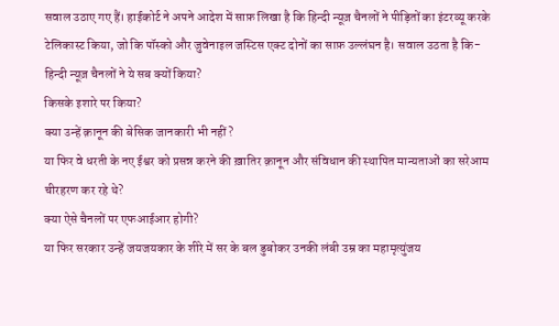सवाल उठाए गए हैं। हाईकोर्ट ने अपने आदेश में साफ़ लिखा है कि हिन्दी न्यूज़ चैनलों ने पीड़ितों का इंटरव्यू करके टेलिकास्ट किया, जो कि पॉस्को और जुवेनाइल जस्टिस एक्ट दोनों का साफ़ उल्लंघन है। सवाल उठता है कि-
हिन्दी न्यूज़ चैनलों ने ये सब क्यों किया?
किसके इशारे पर किया?
क्या उन्हें क़ानून की बेसिक जानकारी भी नहीं?
या फिर वे धरती के नए ईश्वर को प्रसन्न करने की ख़ातिर क़ानून और संविधान की स्थापित मान्यताओं का सरेआम चीरहरण कर रहे थे?
क्या ऐसे चैनलों पर एफआईआर होगी?
या फिर सरकार उन्हें जयजयकार के शीरे में सर के बल डुबोकर उनकी लंबी उम्र का महामृत्युंजय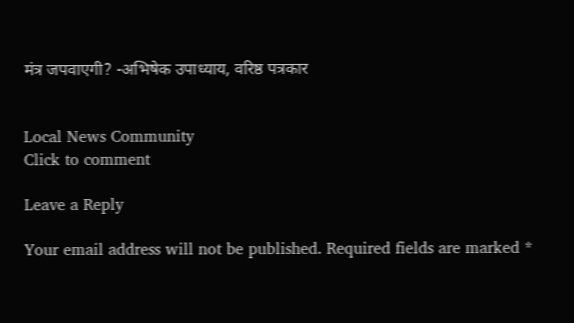मंत्र जपवाएगी? -अभिषेक उपाध्याय, वरिष्ठ पत्रकार


Local News Community
Click to comment

Leave a Reply

Your email address will not be published. Required fields are marked *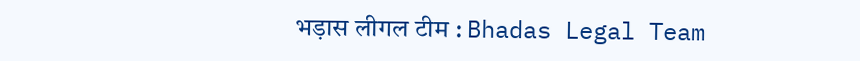भड़ास लीगल टीम : Bhadas Legal Team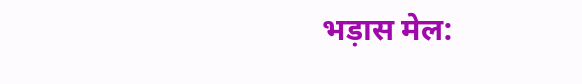भड़ास मेल: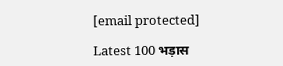[email protected]

Latest 100 भड़ास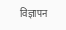विज्ञापन